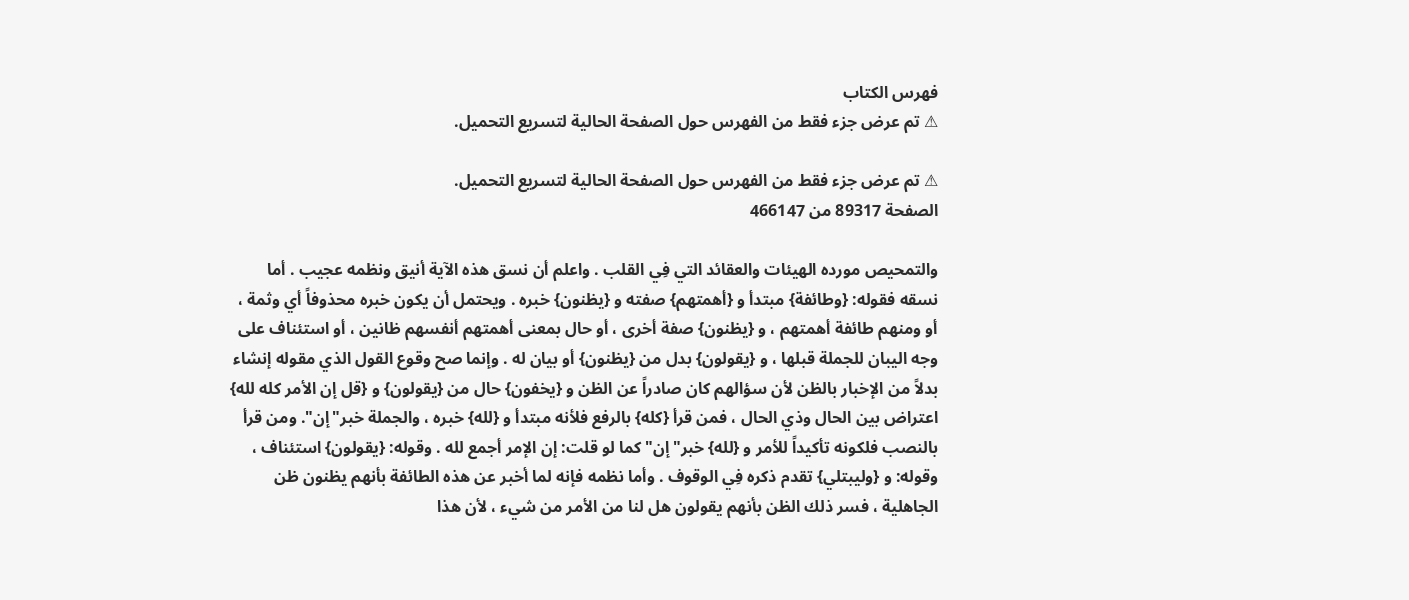فهرس الكتاب
⚠ تم عرض جزء فقط من الفهرس حول الصفحة الحالية لتسريع التحميل.

⚠ تم عرض جزء فقط من الفهرس حول الصفحة الحالية لتسريع التحميل.
الصفحة 89317 من 466147

والتمحيص مورده الهيئات والعقائد التي فِي القلب . واعلم أن نسق هذه الآية أنيق ونظمه عجيب . أما نسقه فقوله: {وطائفة} مبتدأ و {أهمتهم} صفته و {يظنون} خبره . ويحتمل أن يكون خبره محذوفاً أي وثمة ، أو ومنهم طائفة أهمتهم ، و {يظنون} صفة أخرى ، أو حال بمعنى أهمتهم أنفسهم ظانين ، أو استئناف على وجه اليبان للجملة قبلها ، و {يقولون} بدل من {يظنون} أو بيان له . وإنما صح وقوع القول الذي مقوله إنشاء بدلاً من الإخبار بالظن لأن سؤالهم كان صادراً عن الظن و {يخفون} حال من {يقولون} و {قل إن الأمر كله لله} اعتراض بين الحال وذي الحال ، فمن قرأ {كله} بالرفع فلأنه مبتدأ و {لله} خبره ، والجملة خبر"إن". ومن قرأ بالنصب فلكونه تأكيداً للأمر و {لله} خبر"إن"كما لو قلت: إن الإمر أجمع لله . وقوله: {يقولون} استئناف ، وقوله: و {وليبتلي} تقدم ذكره فِي الوقوف . وأما نظمه فإنه لما أخبر عن هذه الطائفة بأنهم يظنون ظن الجاهلية ، فسر ذلك الظن بأنهم يقولون هل لنا من الأمر من شيء ، لأن هذا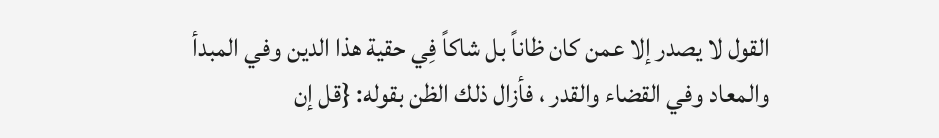القول لا يصدر إلا عمن كان ظاناً بل شاكاً فِي حقية هذا الدين وفي المبدأ والمعاد وفي القضاء والقدر ، فأزال ذلك الظن بقوله: {قل إن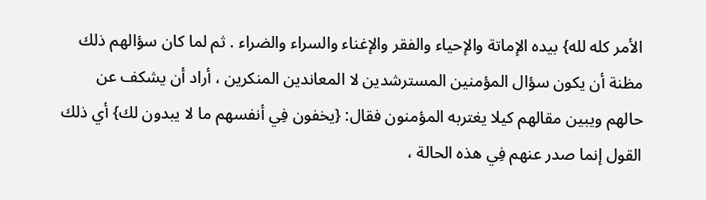الأمر كله لله} بيده الإماتة والإحياء والفقر والإغناء والسراء والضراء . ثم لما كان سؤالهم ذلك مظنة أن يكون سؤال المؤمنين المسترشدين لا المعاندين المنكرين ، أراد أن يشكف عن حالهم ويبين مقالهم كيلا يغتربه المؤمنون فقال: {يخفون فِي أنفسهم ما لا يبدون لك} أي ذلك القول إنما صدر عنهم فِي هذه الحالة ،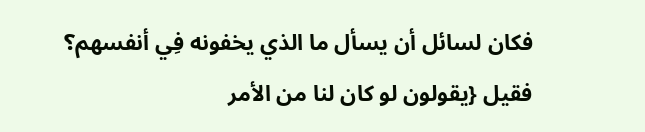فكان لسائل أن يسأل ما الذي يخفونه فِي أنفسهم؟ فقيل {يقولون لو كان لنا من الأمر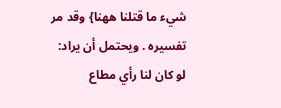شيء ما قتلنا ههنا} وقد مر تفسيره . ويحتمل أن يراد: لو كان لنا رأي مطاع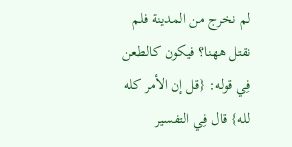لم نخرج من المدينة فلم نقتل ههنا؟ فيكون كالطعن فِي قوله: {قل إن الأمر كله لله} قال فِي التفسير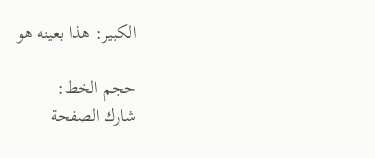الكبير: هذا بعينه هو

حجم الخط:
شارك الصفحة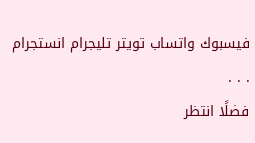فيسبوك واتساب تويتر تليجرام انستجرام
. . .
فضلًا انتظر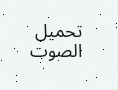تحميل الصوت